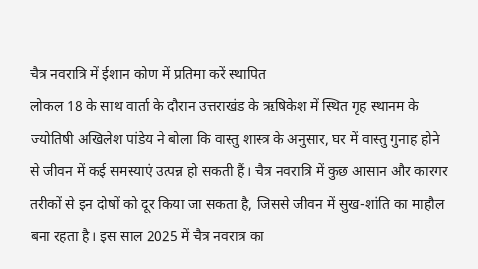चैत्र नवरात्रि में ईशान कोण में प्रतिमा करें स्थापित
लोकल 18 के साथ वार्ता के दौरान उत्तराखंड के ऋषिकेश में स्थित गृह स्थानम के ज्योतिषी अखिलेश पांडेय ने बोला कि वास्तु शास्त्र के अनुसार, घर में वास्तु गुनाह होने से जीवन में कई समस्याएं उत्पन्न हो सकती हैं। चैत्र नवरात्रि में कुछ आसान और कारगर तरीकों से इन दोषों को दूर किया जा सकता है, जिससे जीवन में सुख-शांति का माहौल बना रहता है। इस साल 2025 में चैत्र नवरात्र का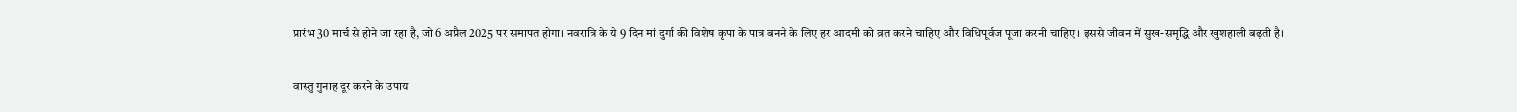प्रारंभ 30 मार्च से होने जा रहा है, जो 6 अप्रैल 2025 पर समापत होगा। नवरात्रि के ये 9 दिन मां दुर्गा की विशेष कृपा के पात्र बनने के लिए हर आदमी को व्रत करने चाहिए और विधिपूर्वज पूजा करनी चाहिए। इससे जीवन में सुख-समृद्धि और खुशहाली बढ़ती है।

वास्तु गुनाह दूर करने के उपाय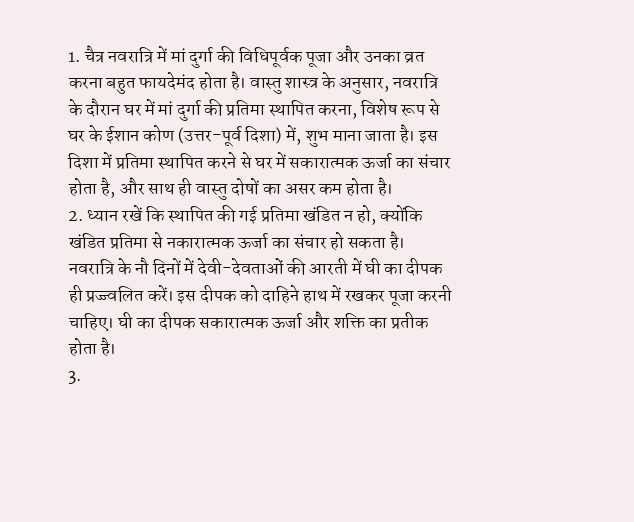1. चैत्र नवरात्रि में मां दुर्गा की विधिपूर्वक पूजा और उनका व्रत करना बहुत फायदेमंद होता है। वास्तु शास्त्र के अनुसार, नवरात्रि के दौरान घर में मां दुर्गा की प्रतिमा स्थापित करना, विशेष रूप से घर के ईशान कोण (उत्तर-पूर्व दिशा) में, शुभ माना जाता है। इस दिशा में प्रतिमा स्थापित करने से घर में सकारात्मक ऊर्जा का संचार होता है, और साथ ही वास्तु दोषों का असर कम होता है।
2. ध्यान रखें कि स्थापित की गई प्रतिमा खंडित न हो, क्योंकि खंडित प्रतिमा से नकारात्मक ऊर्जा का संचार हो सकता है। नवरात्रि के नौ दिनों में देवी-देवताओं की आरती में घी का दीपक ही प्रज्ज्वलित करें। इस दीपक को दाहिने हाथ में रखकर पूजा करनी चाहिए। घी का दीपक सकारात्मक ऊर्जा और शक्ति का प्रतीक होता है।
3.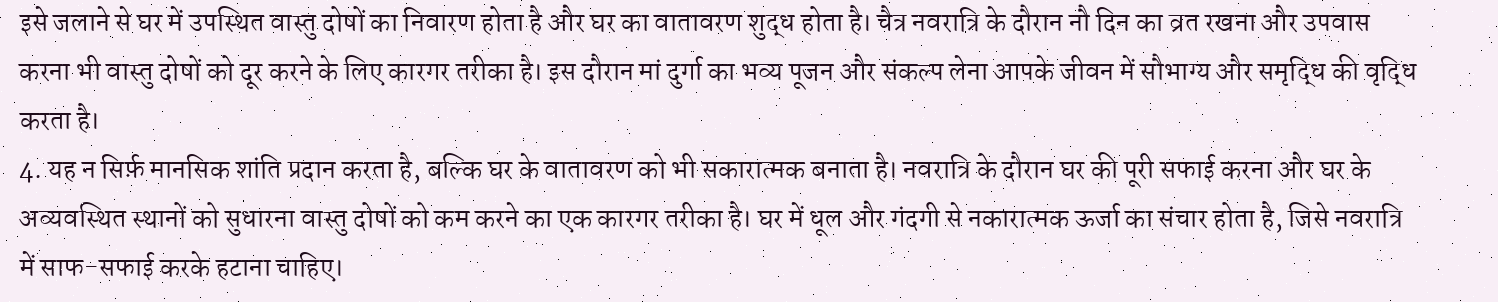इसे जलाने से घर में उपस्थित वास्तु दोषों का निवारण होता है और घर का वातावरण शुद्ध होता है। चैत्र नवरात्रि के दौरान नौ दिन का व्रत रखना और उपवास करना भी वास्तु दोषों को दूर करने के लिए कारगर तरीका है। इस दौरान मां दुर्गा का भव्य पूजन और संकल्प लेना आपके जीवन में सौभाग्य और समृद्धि की वृद्धि करता है।
4. यह न सिर्फ़ मानसिक शांति प्रदान करता है, बल्कि घर के वातावरण को भी सकारात्मक बनाता है। नवरात्रि के दौरान घर की पूरी सफाई करना और घर के अव्यवस्थित स्थानों को सुधारना वास्तु दोषों को कम करने का एक कारगर तरीका है। घर में धूल और गंदगी से नकारात्मक ऊर्जा का संचार होता है, जिसे नवरात्रि में साफ-सफाई करके हटाना चाहिए।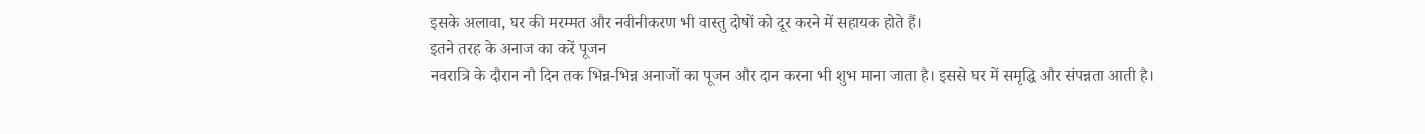इसके अलावा, घर की मरम्मत और नवीनीकरण भी वास्तु दोषों को दूर करने में सहायक होते हैं।
इतने तरह के अनाज का करें पूजन
नवरात्रि के दौरान नौ दिन तक भिन्न-भिन्न अनाजों का पूजन और दान करना भी शुभ माना जाता है। इससे घर में समृद्धि और संपन्नता आती है।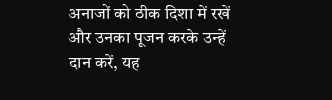अनाजों को ठीक दिशा में रखें और उनका पूजन करके उन्हें दान करें, यह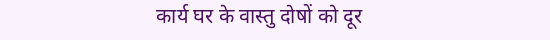कार्य घर के वास्तु दोषों को दूर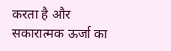करता है और सकारात्मक ऊर्जा का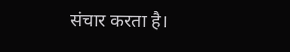संचार करता है।